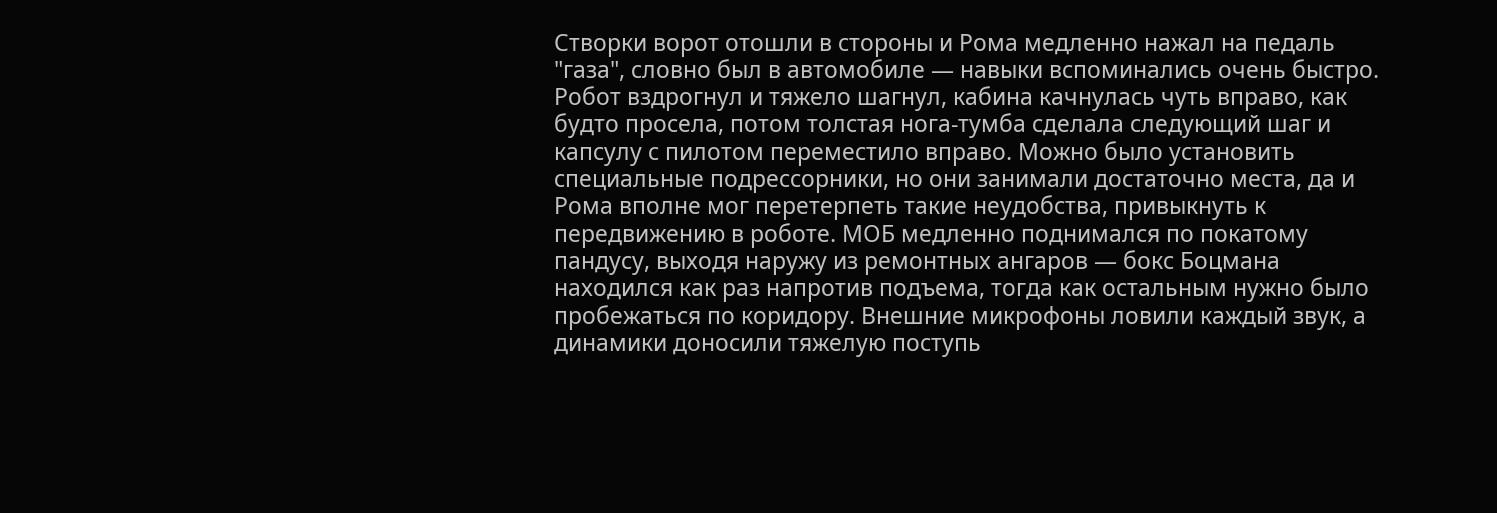Створки ворот отошли в стороны и Рома медленно нажал на педаль "газа", словно был в автомобиле — навыки вспоминались очень быстро. Робот вздрогнул и тяжело шагнул, кабина качнулась чуть вправо, как будто просела, потом толстая нога-тумба сделала следующий шаг и капсулу с пилотом переместило вправо. Можно было установить специальные подрессорники, но они занимали достаточно места, да и Рома вполне мог перетерпеть такие неудобства, привыкнуть к передвижению в роботе. МОБ медленно поднимался по покатому пандусу, выходя наружу из ремонтных ангаров — бокс Боцмана находился как раз напротив подъема, тогда как остальным нужно было пробежаться по коридору. Внешние микрофоны ловили каждый звук, а динамики доносили тяжелую поступь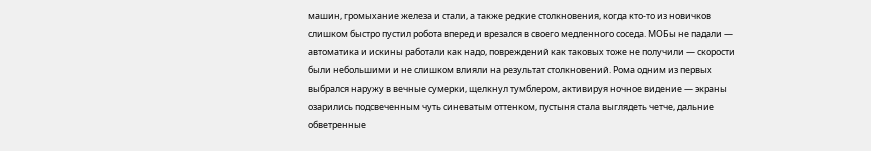машин, громыхание железа и стали, а также редкие столкновения, когда кто-то из новичков слишком быстро пустил робота вперед и врезался в своего медленного соседа. МОБы не падали — автоматика и искины работали как надо, повреждений как таковых тоже не получили — скорости были небольшими и не слишком влияли на результат столкновений. Рома одним из первых выбрался наружу в вечные сумерки, щелкнул тумблером, активируя ночное видение — экраны озарились подсвеченным чуть синеватым оттенком, пустыня стала выглядеть четче, дальние обветренные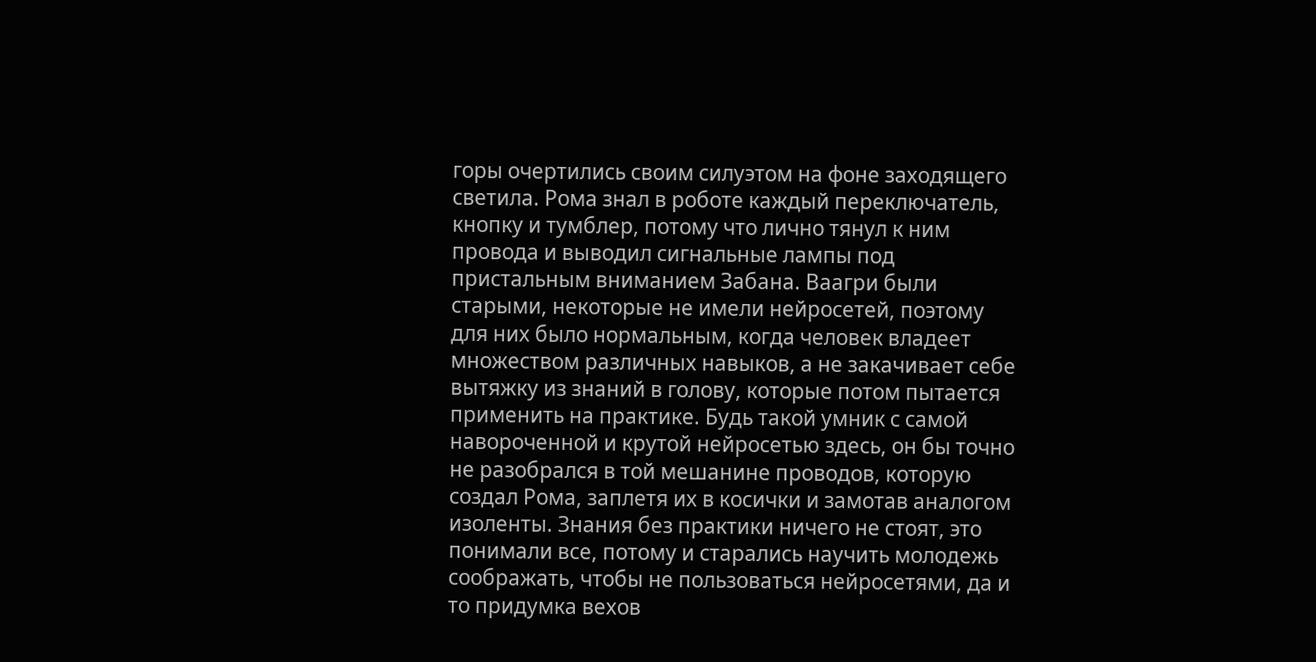горы очертились своим силуэтом на фоне заходящего светила. Рома знал в роботе каждый переключатель, кнопку и тумблер, потому что лично тянул к ним провода и выводил сигнальные лампы под пристальным вниманием Забана. Ваагри были старыми, некоторые не имели нейросетей, поэтому для них было нормальным, когда человек владеет множеством различных навыков, а не закачивает себе вытяжку из знаний в голову, которые потом пытается применить на практике. Будь такой умник с самой навороченной и крутой нейросетью здесь, он бы точно не разобрался в той мешанине проводов, которую создал Рома, заплетя их в косички и замотав аналогом изоленты. Знания без практики ничего не стоят, это понимали все, потому и старались научить молодежь соображать, чтобы не пользоваться нейросетями, да и то придумка вехов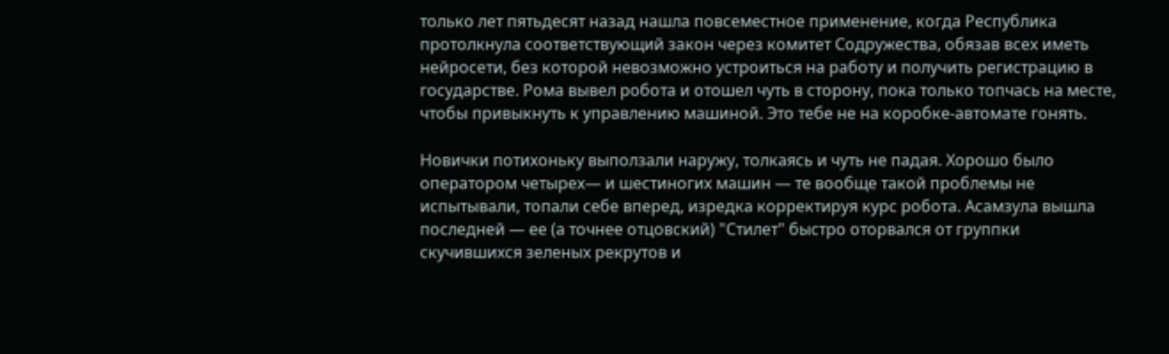только лет пятьдесят назад нашла повсеместное применение, когда Республика протолкнула соответствующий закон через комитет Содружества, обязав всех иметь нейросети, без которой невозможно устроиться на работу и получить регистрацию в государстве. Рома вывел робота и отошел чуть в сторону, пока только топчась на месте, чтобы привыкнуть к управлению машиной. Это тебе не на коробке-автомате гонять.

Новички потихоньку выползали наружу, толкаясь и чуть не падая. Хорошо было оператором четырех— и шестиногих машин — те вообще такой проблемы не испытывали, топали себе вперед, изредка корректируя курс робота. Асамзула вышла последней — ее (а точнее отцовский) "Стилет" быстро оторвался от группки скучившихся зеленых рекрутов и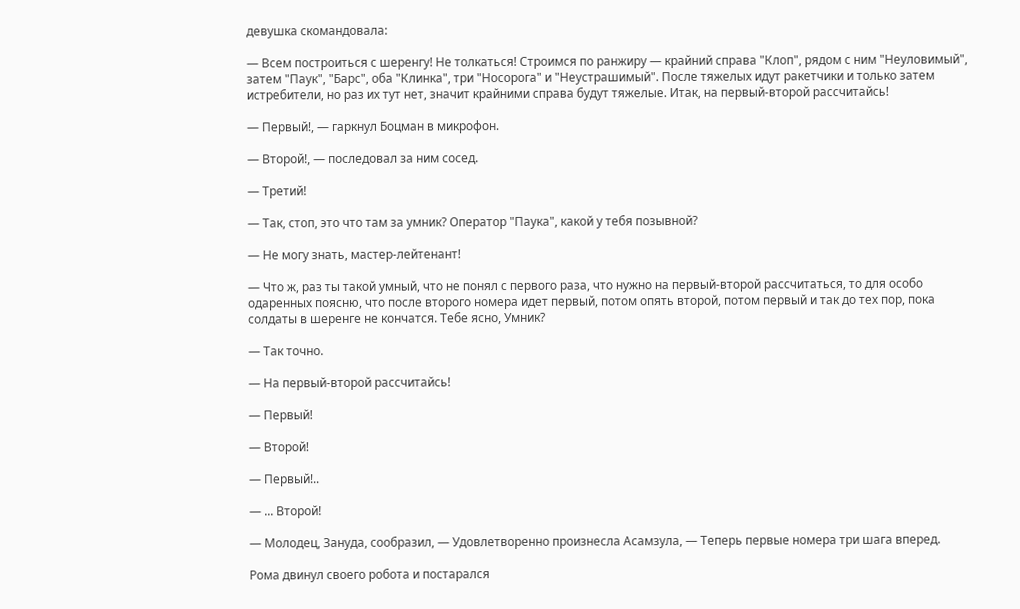девушка скомандовала:

— Всем построиться с шеренгу! Не толкаться! Строимся по ранжиру — крайний справа "Клоп", рядом с ним "Неуловимый", затем "Паук", "Барс", оба "Клинка", три "Носорога" и "Неустрашимый". После тяжелых идут ракетчики и только затем истребители, но раз их тут нет, значит крайними справа будут тяжелые. Итак, на первый-второй рассчитайсь!

— Первый!, — гаркнул Боцман в микрофон.

— Второй!, — последовал за ним сосед.

— Третий!

— Так, стоп, это что там за умник? Оператор "Паука", какой у тебя позывной?

— Не могу знать, мастер-лейтенант!

— Что ж, раз ты такой умный, что не понял с первого раза, что нужно на первый-второй рассчитаться, то для особо одаренных поясню, что после второго номера идет первый, потом опять второй, потом первый и так до тех пор, пока солдаты в шеренге не кончатся. Тебе ясно, Умник?

— Так точно.

— На первый-второй рассчитайсь!

— Первый!

— Второй!

— Первый!..

— ... Второй!

— Молодец, Зануда, сообразил, — Удовлетворенно произнесла Асамзула, — Теперь первые номера три шага вперед.

Рома двинул своего робота и постарался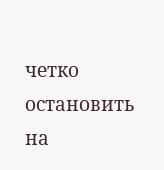четко остановить на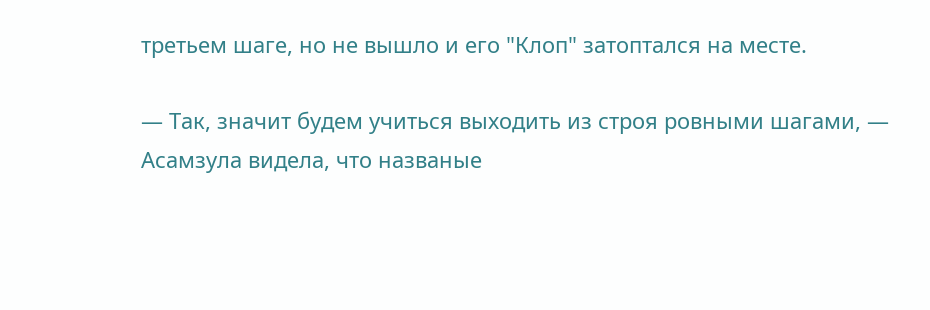третьем шаге, но не вышло и его "Клоп" затоптался на месте.

— Так, значит будем учиться выходить из строя ровными шагами, — Асамзула видела, что названые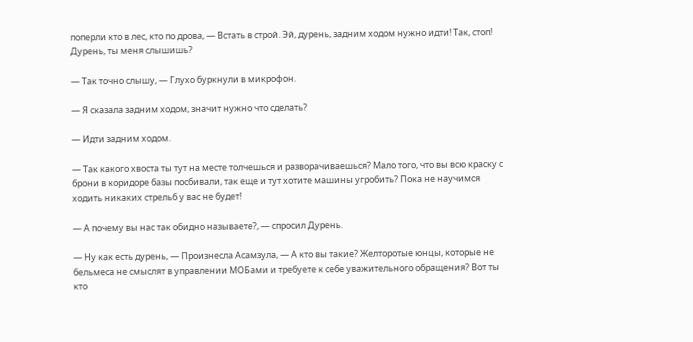поперли кто в лес, кто по дрова, — Встать в строй. Эй, дурень, задним ходом нужно идти! Так, стоп! Дурень, ты меня слышишь?

— Так точно слышу, — Глухо буркнули в микрофон.

— Я сказала задним ходом, значит нужно что сделать?

— Идти задним ходом.

— Так какого хвоста ты тут на месте толчешься и разворачиваешься? Мало того, что вы всю краску с брони в коридоре базы посбивали, так еще и тут хотите машины угробить? Пока не научимся ходить никаких стрельб у вас не будет!

— А почему вы нас так обидно называете?, — спросил Дурень.

— Ну как есть дурень, — Произнесла Асамзула, — А кто вы такие? Желторотые юнцы, которые не бельмеса не смыслят в управлении МОБами и требуете к себе уважительного обращения? Вот ты кто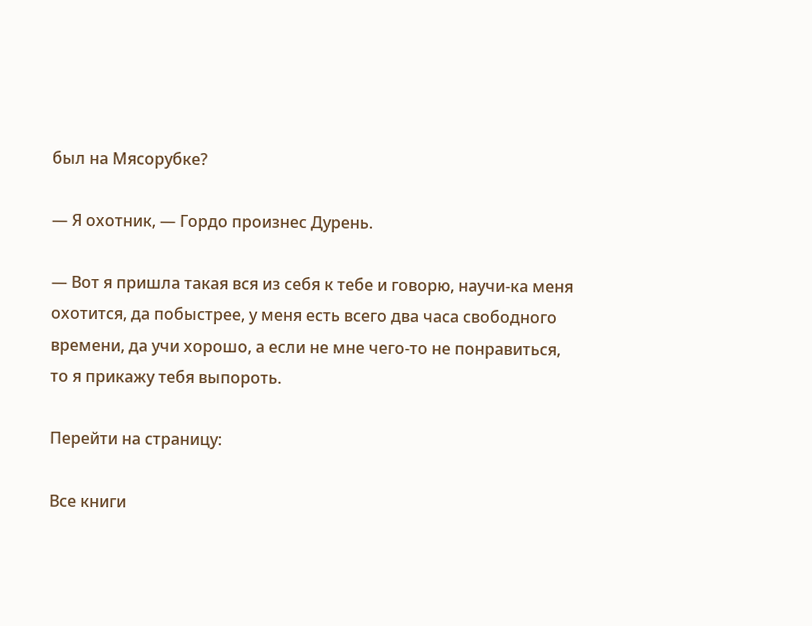был на Мясорубке?

— Я охотник, — Гордо произнес Дурень.

— Вот я пришла такая вся из себя к тебе и говорю, научи-ка меня охотится, да побыстрее, у меня есть всего два часа свободного времени, да учи хорошо, а если не мне чего-то не понравиться, то я прикажу тебя выпороть.

Перейти на страницу:

Все книги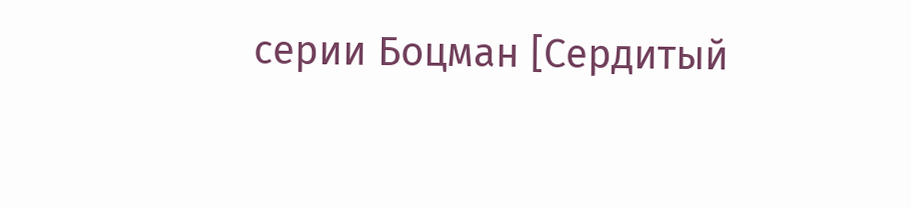серии Боцман [Сердитый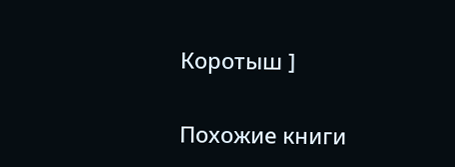Коротыш ]

Похожие книги